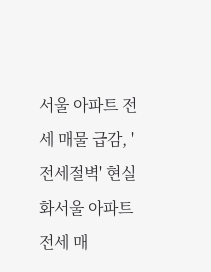서울 아파트 전세 매물 급감, '전세절벽' 현실화서울 아파트 전세 매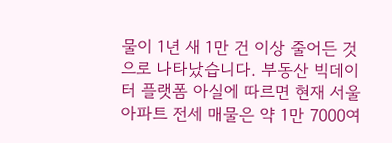물이 1년 새 1만 건 이상 줄어든 것으로 나타났습니다. 부동산 빅데이터 플랫폼 아실에 따르면 현재 서울 아파트 전세 매물은 약 1만 7000여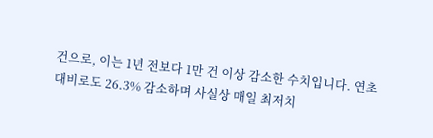건으로, 이는 1년 전보다 1만 건 이상 감소한 수치입니다. 연초 대비로도 26.3% 감소하며 사실상 매일 최저치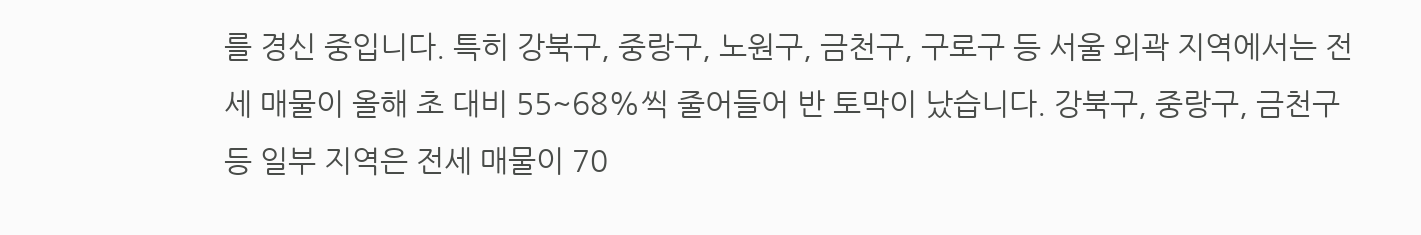를 경신 중입니다. 특히 강북구, 중랑구, 노원구, 금천구, 구로구 등 서울 외곽 지역에서는 전세 매물이 올해 초 대비 55~68%씩 줄어들어 반 토막이 났습니다. 강북구, 중랑구, 금천구 등 일부 지역은 전세 매물이 70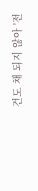건도 채 되지 않아 '전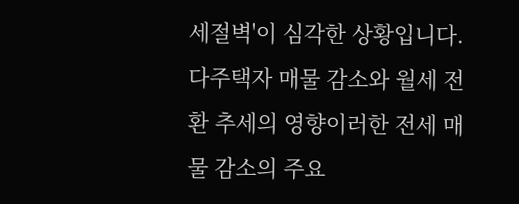세절벽'이 심각한 상황입니다. 다주택자 매물 감소와 월세 전환 추세의 영향이러한 전세 매물 감소의 주요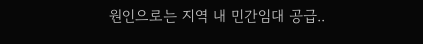원인으로는 지역 내 민간임대 공급..